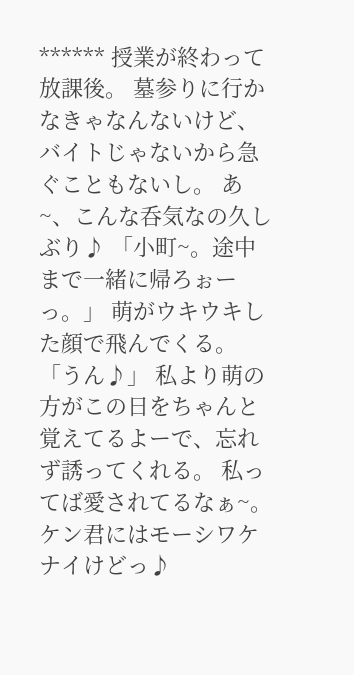****** 授業が終わって放課後。 墓参りに行かなきゃなんないけど、バイトじゃないから急ぐこともないし。 あ~、こんな呑気なの久しぶり♪ 「小町~。途中まで一緒に帰ろぉーっ。」 萌がウキウキした顔で飛んでくる。 「うん♪」 私より萌の方がこの日をちゃんと覚えてるよーで、忘れず誘ってくれる。 私ってば愛されてるなぁ~。 ケン君にはモーシワケナイけどっ♪